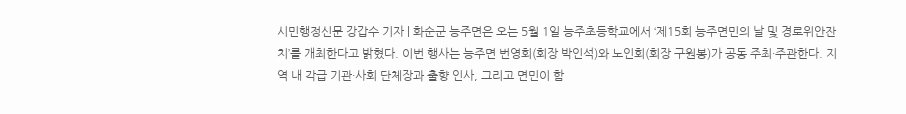시민행정신문 강갑수 기자 | 화순군 능주면은 오는 5월 1일 능주초등학교에서 ‘제15회 능주면민의 날 및 경로위안잔치’를 개최한다고 밝혔다. 이번 행사는 능주면 번영회(회장 박인석)와 노인회(회장 구원봉)가 공동 주최·주관한다. 지역 내 각급 기관·사회 단체장과 출향 인사, 그리고 면민이 함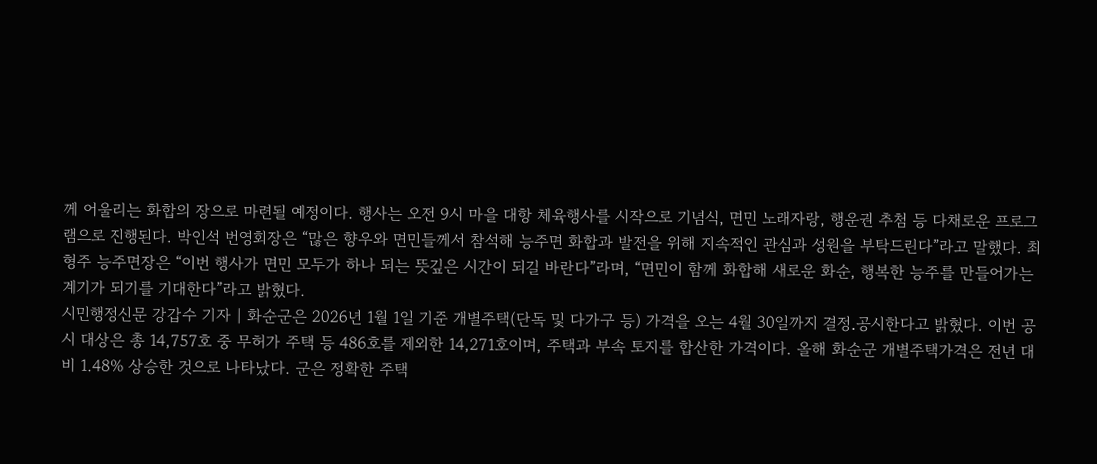께 어울리는 화합의 장으로 마련될 예정이다. 행사는 오전 9시 마을 대항 체육행사를 시작으로 기념식, 면민 노래자랑, 행운권 추첨 등 다채로운 프로그램으로 진행된다. 박인석 번영회장은 “많은 향우와 면민들께서 참석해 능주면 화합과 발전을 위해 지속적인 관심과 성원을 부탁드린다”라고 말했다. 최형주 능주면장은 “이번 행사가 면민 모두가 하나 되는 뜻깊은 시간이 되길 바란다”라며, “면민이 함께 화합해 새로운 화순, 행복한 능주를 만들어가는 계기가 되기를 기대한다”라고 밝혔다.
시민행정신문 강갑수 기자 | 화순군은 2026년 1월 1일 기준 개별주택(단독 및 다가구 등) 가격을 오는 4월 30일까지 결정․공시한다고 밝혔다. 이번 공시 대상은 총 14,757호 중 무허가 주택 등 486호를 제외한 14,271호이며, 주택과 부속 토지를 합산한 가격이다. 올해 화순군 개별주택가격은 전년 대비 1.48% 상승한 것으로 나타났다. 군은 정확한 주택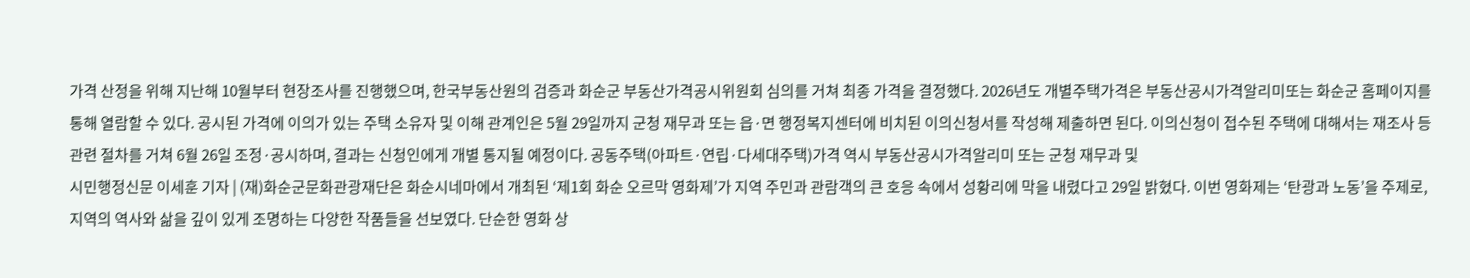가격 산정을 위해 지난해 10월부터 현장조사를 진행했으며, 한국부동산원의 검증과 화순군 부동산가격공시위원회 심의를 거쳐 최종 가격을 결정했다. 2026년도 개별주택가격은 부동산공시가격알리미또는 화순군 홈페이지를 통해 열람할 수 있다. 공시된 가격에 이의가 있는 주택 소유자 및 이해 관계인은 5월 29일까지 군청 재무과 또는 읍·면 행정복지센터에 비치된 이의신청서를 작성해 제출하면 된다. 이의신청이 접수된 주택에 대해서는 재조사 등 관련 절차를 거쳐 6월 26일 조정·공시하며, 결과는 신청인에게 개별 통지될 예정이다. 공동주택(아파트·연립·다세대주택)가격 역시 부동산공시가격알리미 또는 군청 재무과 및
시민행정신문 이세훈 기자 | (재)화순군문화관광재단은 화순시네마에서 개최된 ‘제1회 화순 오르막 영화제’가 지역 주민과 관람객의 큰 호응 속에서 성황리에 막을 내렸다고 29일 밝혔다. 이번 영화제는 ‘탄광과 노동’을 주제로, 지역의 역사와 삶을 깊이 있게 조명하는 다양한 작품들을 선보였다. 단순한 영화 상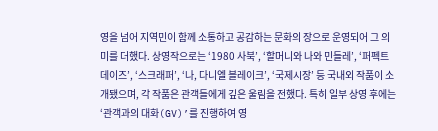영을 넘어 지역민이 함께 소통하고 공감하는 문화의 장으로 운영되어 그 의미를 더했다. 상영작으로는 ‘1980 사북’, ‘할머니와 나와 민들레’, ‘퍼펙트 데이즈’, ‘스크래퍼’, ‘나, 다니엘 블레이크’, ‘국제시장’ 등 국내외 작품이 소개됐으며, 각 작품은 관객들에게 깊은 울림을 전했다. 특히 일부 상영 후에는 ‘관객과의 대화(GV)’를 진행하여 영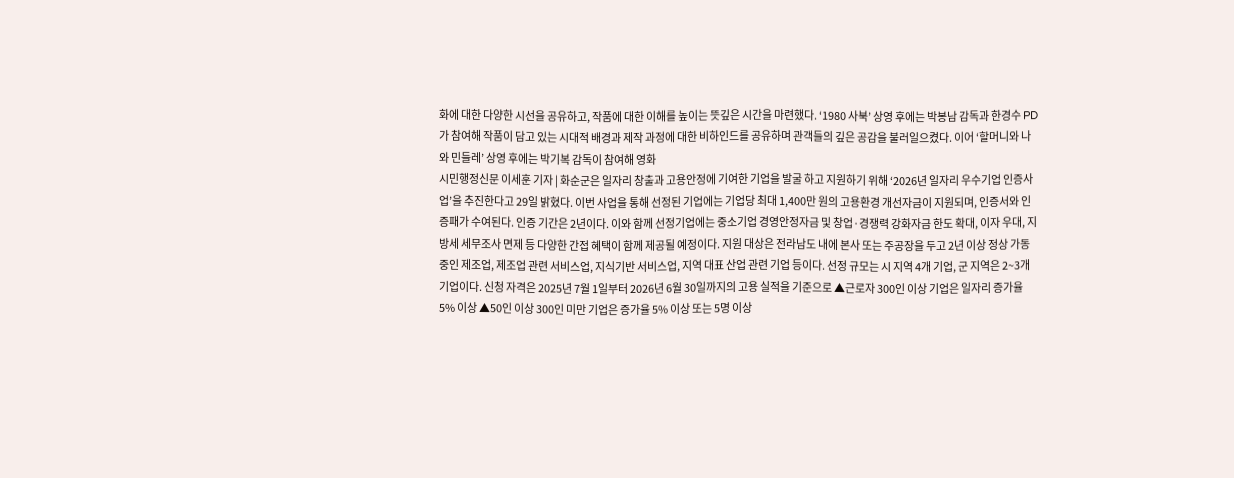화에 대한 다양한 시선을 공유하고, 작품에 대한 이해를 높이는 뜻깊은 시간을 마련했다. ‘1980 사북’ 상영 후에는 박봉남 감독과 한경수 PD가 참여해 작품이 담고 있는 시대적 배경과 제작 과정에 대한 비하인드를 공유하며 관객들의 깊은 공감을 불러일으켰다. 이어 ‘할머니와 나와 민들레’ 상영 후에는 박기복 감독이 참여해 영화
시민행정신문 이세훈 기자 | 화순군은 일자리 창출과 고용안정에 기여한 기업을 발굴 하고 지원하기 위해 ‘2026년 일자리 우수기업 인증사업’을 추진한다고 29일 밝혔다. 이번 사업을 통해 선정된 기업에는 기업당 최대 1,400만 원의 고용환경 개선자금이 지원되며, 인증서와 인증패가 수여된다. 인증 기간은 2년이다. 이와 함께 선정기업에는 중소기업 경영안정자금 및 창업·경쟁력 강화자금 한도 확대, 이자 우대, 지방세 세무조사 면제 등 다양한 간접 혜택이 함께 제공될 예정이다. 지원 대상은 전라남도 내에 본사 또는 주공장을 두고 2년 이상 정상 가동 중인 제조업, 제조업 관련 서비스업, 지식기반 서비스업, 지역 대표 산업 관련 기업 등이다. 선정 규모는 시 지역 4개 기업, 군 지역은 2~3개 기업이다. 신청 자격은 2025년 7월 1일부터 2026년 6월 30일까지의 고용 실적을 기준으로 ▲근로자 300인 이상 기업은 일자리 증가율 5% 이상 ▲50인 이상 300인 미만 기업은 증가율 5% 이상 또는 5명 이상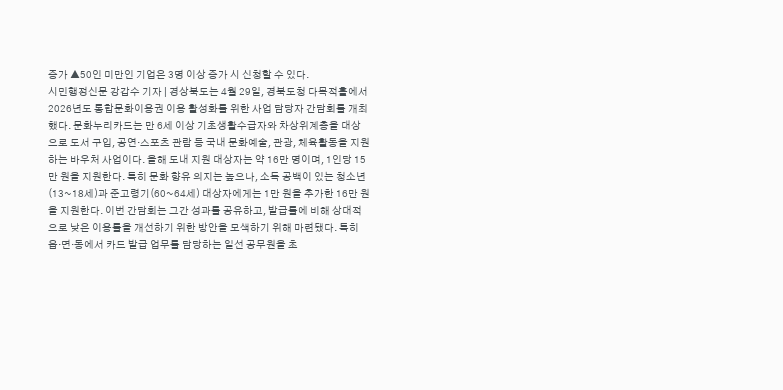증가 ▲50인 미만인 기업은 3명 이상 증가 시 신청할 수 있다.
시민행정신문 강갑수 기자 | 경상북도는 4월 29일, 경북도청 다목적홀에서 2026년도 통합문화이용권 이용 활성화를 위한 사업 담당자 간담회를 개최했다. 문화누리카드는 만 6세 이상 기초생활수급자와 차상위계층을 대상으로 도서 구입, 공연·스포츠 관람 등 국내 문화예술, 관광, 체육활동을 지원하는 바우처 사업이다. 올해 도내 지원 대상자는 약 16만 명이며, 1인당 15만 원을 지원한다. 특히 문화 향유 의지는 높으나, 소득 공백이 있는 청소년(13~18세)과 준고령기(60~64세) 대상자에게는 1만 원을 추가한 16만 원을 지원한다. 이번 간담회는 그간 성과를 공유하고, 발급률에 비해 상대적으로 낮은 이용률을 개선하기 위한 방안을 모색하기 위해 마련됐다. 특히 읍·면·동에서 카드 발급 업무를 담당하는 일선 공무원을 초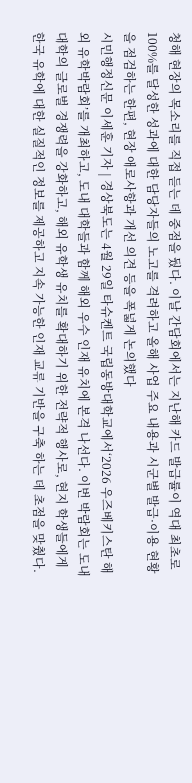청해 현장의 목소리를 직접 듣는 데 중점을 뒀다. 이날 간담회에서는 지난해 카드 발급률이 역대 최초로 100%를 달성한 성과에 대한 담당자들의 노고를 격려하고 올해 사업 주요 내용과 시군별 발급·이용 현황을 점검하는 한편, 현장 애로사항과 개선 의견 등을 폭넓게 논의했다
시민행정신문 이세훈 기자 | 경상북도는 4월 29일 타슈켄트 국립동방대학교에서‘2026 우즈베키스탄 해외 유학박람회’를 개최하고, 도내 대학들과 함께 해외 우수 인재 유치에 본격 나선다. 이번 박람회는 도내 대학의 글로벌 경쟁력을 강화하고, 해외 유학생 유치를 확대하기 위한 전략적 행사로, 현지 학생들에게 한국 유학에 대한 실질적인 정보를 제공하고 지속 가능한 인재 교류 기반을 구축 하는 데 초점을 맞췄다.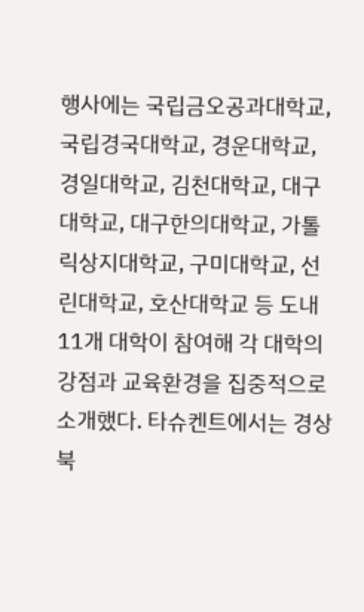행사에는 국립금오공과대학교, 국립경국대학교, 경운대학교, 경일대학교, 김천대학교, 대구대학교, 대구한의대학교, 가톨릭상지대학교, 구미대학교, 선린대학교, 호산대학교 등 도내 11개 대학이 참여해 각 대학의 강점과 교육환경을 집중적으로 소개했다. 타슈켄트에서는 경상북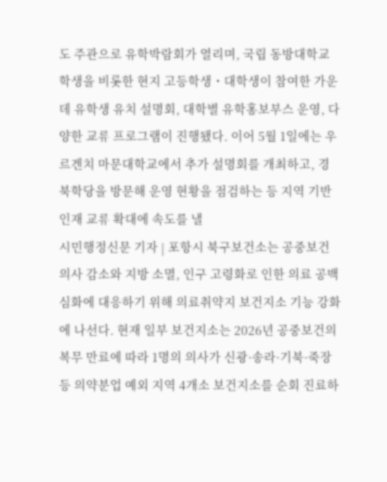도 주관으로 유학박람회가 열리며, 국립 동방대학교 학생을 비롯한 현지 고등학생・대학생이 참여한 가운데 유학생 유치 설명회, 대학별 유학홍보부스 운영, 다양한 교류 프로그램이 진행됐다. 이어 5월 1일에는 우르겐치 마문대학교에서 추가 설명회를 개최하고, 경북학당을 방문해 운영 현황을 점검하는 등 지역 기반 인재 교류 확대에 속도를 낼
시민행정신문 기자 | 포항시 북구보건소는 공중보건의사 감소와 지방 소멸, 인구 고령화로 인한 의료 공백 심화에 대응하기 위해 의료취약지 보건지소 기능 강화에 나선다. 현재 일부 보건지소는 2026년 공중보건의 복무 만료에 따라 1명의 의사가 신광·송라·기북·죽장 등 의약분업 예외 지역 4개소 보건지소를 순회 진료하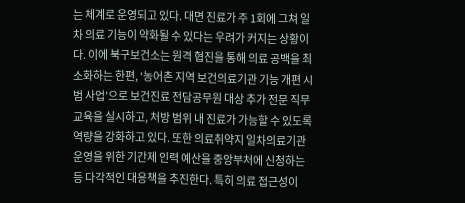는 체계로 운영되고 있다. 대면 진료가 주 1회에 그쳐 일차 의료 기능이 약화될 수 있다는 우려가 커지는 상황이다. 이에 북구보건소는 원격 협진을 통해 의료 공백을 최소화하는 한편, ‘농어촌 지역 보건의료기관 기능 개편 시범 사업’으로 보건진료 전담공무원 대상 추가 전문 직무교육을 실시하고, 처방 범위 내 진료가 가능할 수 있도록 역량을 강화하고 있다. 또한 의료취약지 일차의료기관 운영을 위한 기간제 인력 예산을 중앙부처에 신청하는 등 다각적인 대응책을 추진한다. 특히 의료 접근성이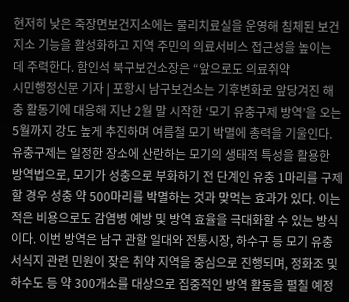현저히 낮은 죽장면보건지소에는 물리치료실을 운영해 침체된 보건지소 기능을 활성화하고 지역 주민의 의료서비스 접근성을 높이는 데 주력한다. 함인석 북구보건소장은 “앞으로도 의료취약
시민행정신문 기자 | 포항시 남구보건소는 기후변화로 앞당겨진 해충 활동기에 대응해 지난 2월 말 시작한 ‘모기 유충구제 방역’을 오는 5월까지 강도 높게 추진하며 여름철 모기 박멸에 총력을 기울인다. 유충구제는 일정한 장소에 산란하는 모기의 생태적 특성을 활용한 방역법으로, 모기가 성충으로 부화하기 전 단계인 유충 1마리를 구제할 경우 성충 약 500마리를 박멸하는 것과 맞먹는 효과가 있다. 이는 적은 비용으로도 감염병 예방 및 방역 효율을 극대화할 수 있는 방식이다. 이번 방역은 남구 관할 일대와 전통시장, 하수구 등 모기 유충 서식지 관련 민원이 잦은 취약 지역을 중심으로 진행되며, 정화조 및 하수도 등 약 300개소를 대상으로 집중적인 방역 활동을 펼칠 예정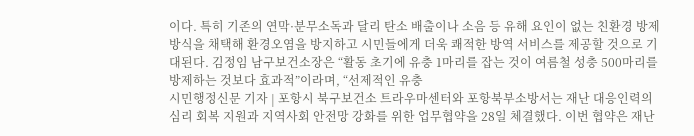이다. 특히 기존의 연막·분무소독과 달리 탄소 배출이나 소음 등 유해 요인이 없는 친환경 방제 방식을 채택해 환경오염을 방지하고 시민들에게 더욱 쾌적한 방역 서비스를 제공할 것으로 기대된다. 김정임 남구보건소장은 “활동 초기에 유충 1마리를 잡는 것이 여름철 성충 500마리를 방제하는 것보다 효과적”이라며, “선제적인 유충
시민행정신문 기자 | 포항시 북구보건소 트라우마센터와 포항북부소방서는 재난 대응인력의 심리 회복 지원과 지역사회 안전망 강화를 위한 업무협약을 28일 체결했다. 이번 협약은 재난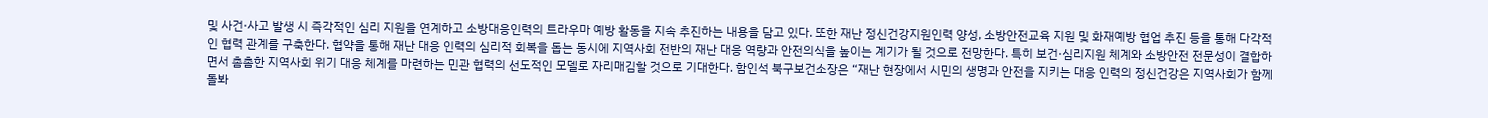및 사건·사고 발생 시 즉각적인 심리 지원을 연계하고 소방대응인력의 트라우마 예방 활동을 지속 추진하는 내용을 담고 있다. 또한 재난 정신건강지원인력 양성, 소방안전교육 지원 및 화재예방 협업 추진 등을 통해 다각적인 협력 관계를 구축한다. 협약을 통해 재난 대응 인력의 심리적 회복을 돕는 동시에 지역사회 전반의 재난 대응 역량과 안전의식을 높이는 계기가 될 것으로 전망한다. 특히 보건·심리지원 체계와 소방안전 전문성이 결합하면서 촘촘한 지역사회 위기 대응 체계를 마련하는 민관 협력의 선도적인 모델로 자리매김할 것으로 기대한다. 함인석 북구보건소장은 “재난 현장에서 시민의 생명과 안전을 지키는 대응 인력의 정신건강은 지역사회가 함께 돌봐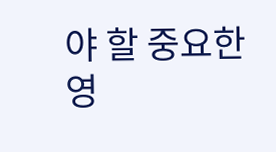야 할 중요한 영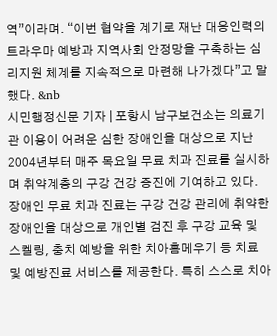역”이라며. “이번 협약을 계기로 재난 대응인력의 트라우마 예방과 지역사회 안정망을 구축하는 심리지원 체계를 지속적으로 마련해 나가겠다”고 말했다. &nb
시민행정신문 기자 | 포항시 남구보건소는 의료기관 이용이 어려운 심한 장애인을 대상으로 지난 2004년부터 매주 목요일 무료 치과 진료를 실시하며 취약계층의 구강 건강 증진에 기여하고 있다. 장애인 무료 치과 진료는 구강 건강 관리에 취약한 장애인을 대상으로 개인별 검진 후 구강 교육 및 스켈링, 충치 예방을 위한 치아홈메우기 등 치료 및 예방진료 서비스를 제공한다. 특히 스스로 치아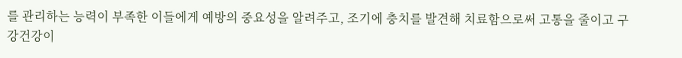를 관리하는 능력이 부족한 이들에게 예방의 중요성을 알려주고, 조기에 충치를 발견해 치료함으로써 고통을 줄이고 구강건강이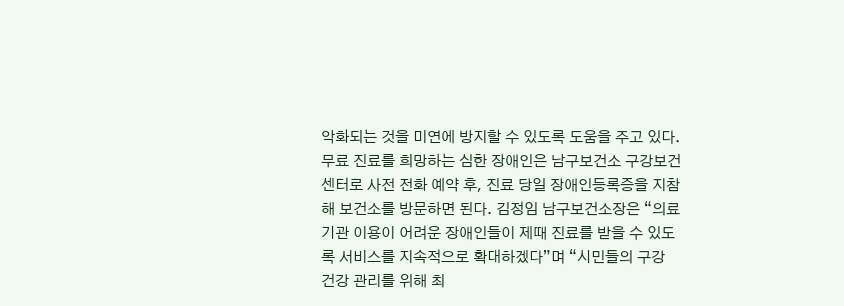악화되는 것을 미연에 방지할 수 있도록 도움을 주고 있다. 무료 진료를 희망하는 심한 장애인은 남구보건소 구강보건센터로 사전 전화 예약 후, 진료 당일 장애인등록증을 지참해 보건소를 방문하면 된다. 김정임 남구보건소장은 “의료기관 이용이 어려운 장애인들이 제때 진료를 받을 수 있도록 서비스를 지속적으로 확대하겠다”며 “시민들의 구강 건강 관리를 위해 최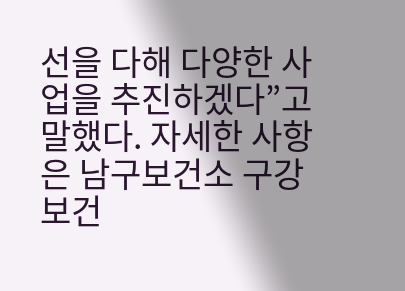선을 다해 다양한 사업을 추진하겠다”고 말했다. 자세한 사항은 남구보건소 구강보건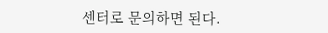센터로 문의하면 된다.